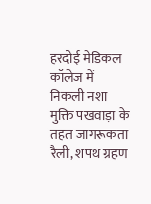हरदोई मेडिकल कॉलेज में निकली नशा मुक्ति पखवाड़ा के तहत जागरूकता रैली, शपथ ग्रहण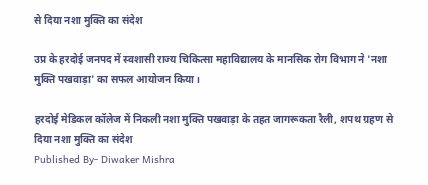से दिया नशा मुक्ति का संदेश

उप्र के हरदोई जनपद में स्वशासी राज्य चिकित्सा महाविद्यालय के मानसिक रोग विभाग ने 'नशा मुक्ति पखवाड़ा' का सफल आयोजन किया।

हरदोई मेडिकल कॉलेज में निकली नशा मुक्ति पखवाड़ा के तहत जागरूकता रैली, शपथ ग्रहण से दिया नशा मुक्ति का संदेश
Published By- Diwaker Mishra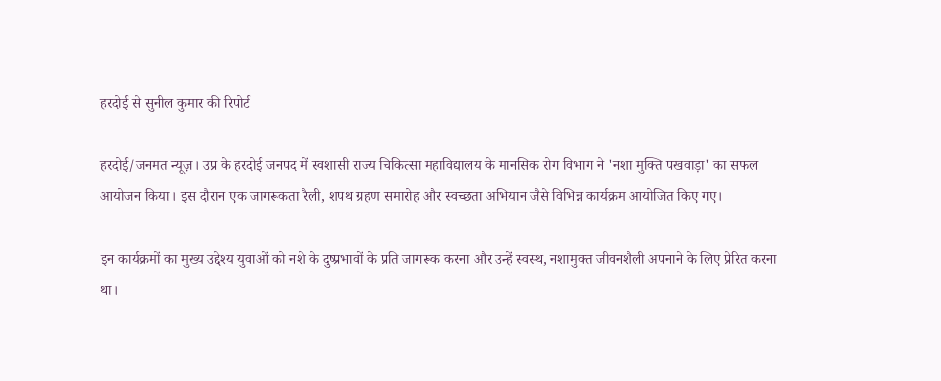हरदोई से सुनील कुमार की रिपोर्ट

हरदोई/जनमत न्यूज़। उप्र के हरदोई जनपद में स्वशासी राज्य चिकित्सा महाविद्यालय के मानसिक रोग विभाग ने 'नशा मुक्ति पखवाड़ा' का सफल आयोजन किया। इस दौरान एक जागरूकता रैली, शपथ ग्रहण समारोह और स्वच्छता अभियान जैसे विभिन्न कार्यक्रम आयोजित किए गए।

इन कार्यक्रमों का मुख्य उद्देश्य युवाओं को नशे के दुष्प्रभावों के प्रति जागरूक करना और उन्हें स्वस्थ, नशामुक्त जीवनशैली अपनाने के लिए प्रेरित करना था।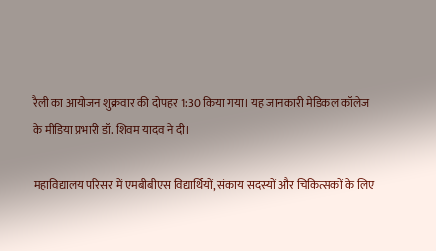रैली का आयोजन शुक्रवार की दोपहर 1:30 किया गया। यह जानकारी मेडिकल कॉलेज के मीडिया प्रभारी डॉ. शिवम यादव ने दी।

महाविद्यालय परिसर में एमबीबीएस विद्यार्थियों, संकाय सदस्यों और चिकित्सकों के लिए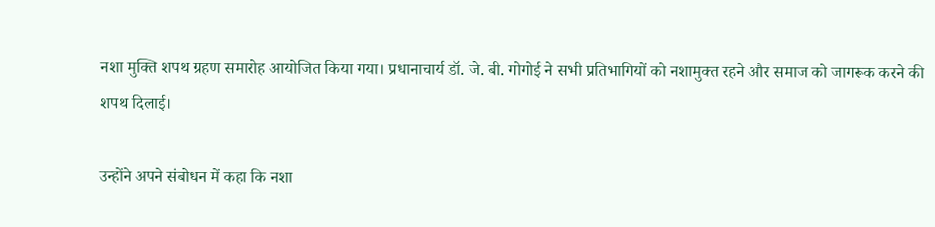नशा मुक्ति शपथ ग्रहण समारोह आयोजित किया गया। प्रधानाचार्य डॉ. जे. बी. गोगोई ने सभी प्रतिभागियों को नशामुक्त रहने और समाज को जागरूक करने की शपथ दिलाई।

उन्होंने अपने संबोधन में कहा कि नशा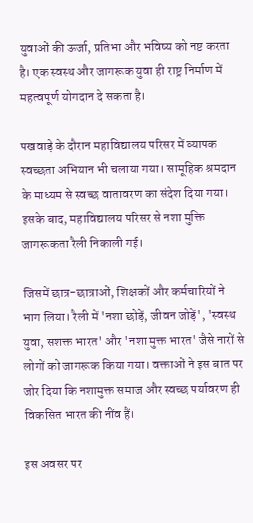युवाओं की ऊर्जा, प्रतिभा और भविष्य को नष्ट करता है। एक स्वस्थ और जागरूक युवा ही राष्ट्र निर्माण में महत्वपूर्ण योगदान दे सकता है।

पखवाड़े के दौरान महाविद्यालय परिसर में व्यापक स्वच्छता अभियान भी चलाया गया। सामूहिक श्रमदान के माध्यम से स्वच्छ वातावरण का संदेश दिया गया। इसके बाद, महाविद्यालय परिसर से नशा मुक्ति जागरूकता रैली निकाली गई।

जिसमें छात्र-छात्राओं, शिक्षकों और कर्मचारियों ने भाग लिया। रैली में 'नशा छोड़ें, जीवन जोड़ें', 'स्वस्थ युवा, सशक्त भारत' और 'नशा मुक्त भारत' जैसे नारों से लोगों को जागरूक किया गया। वक्ताओं ने इस बात पर जोर दिया कि नशामुक्त समाज और स्वच्छ पर्यावरण ही विकसित भारत की नींव हैं।

इस अवसर पर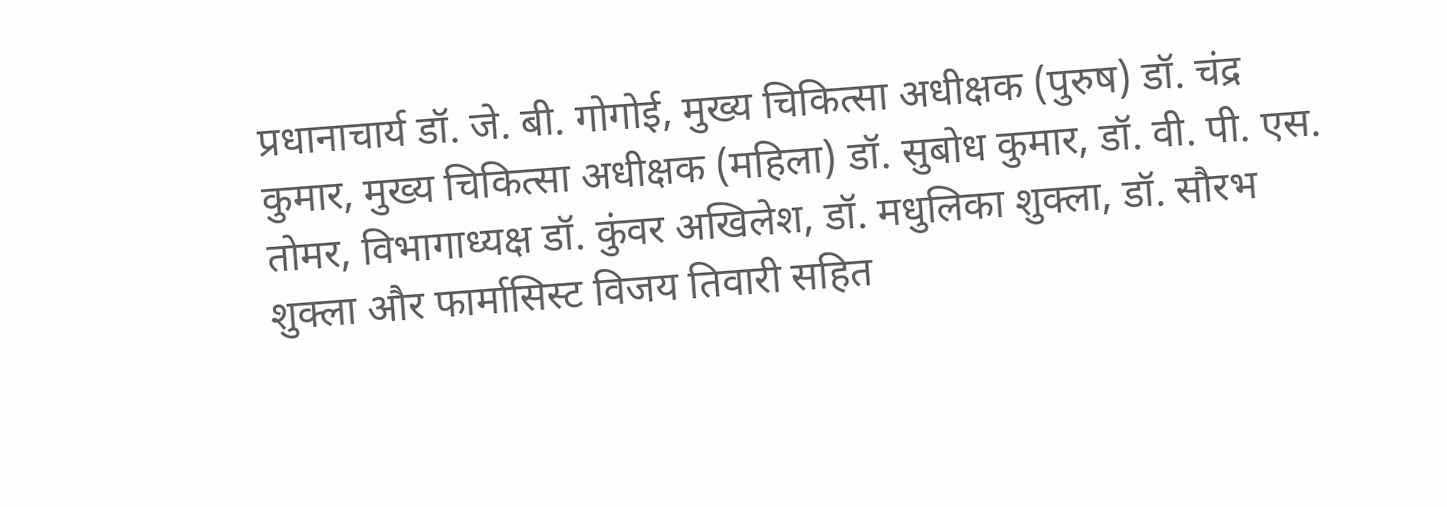प्रधानाचार्य डॉ. जे. बी. गोगोई, मुख्य चिकित्सा अधीक्षक (पुरुष) डॉ. चंद्र कुमार, मुख्य चिकित्सा अधीक्षक (महिला) डॉ. सुबोध कुमार, डॉ. वी. पी. एस. तोमर, विभागाध्यक्ष डॉ. कुंवर अखिलेश, डॉ. मधुलिका शुक्ला, डॉ. सौरभ शुक्ला और फार्मासिस्ट विजय तिवारी सहित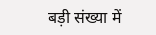बड़ी संख्या में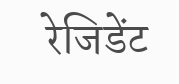रेजिडेंट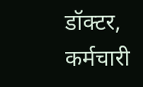डॉक्टर, कर्मचारी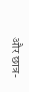और छात्र-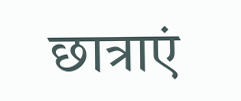छात्राएं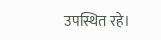उपस्थित रहे।